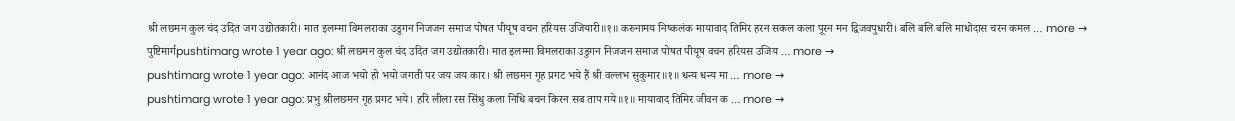श्री लछमन कुल चंद उदित जग उद्योतकारी। मात इलम्मा विमलराका उडुगन निजजन समाज पोषत पीयूष वचन हरियस उजियारी॥१॥ करुनामय निष्कलंक मायावाद तिमिर हरन सकल कला पूरन मन द्विजवपुधारी। बलि बलि बलि माधोदास चरन कमल … more →
पुष्टिमार्गpushtimarg wrote 1 year ago: श्री लछमन कुल चंद उदित जग उद्योतकारी। मात इलम्मा विमलराका उडुगन निजजन समाज पोषत पीयूष वचन हरियस उजिय … more →
pushtimarg wrote 1 year ago: आनंद आज भयो हो भयो जगती पर जय जय कार। श्री लछमन गृह प्रगट भये हैं श्री वल्लभ सुकुमार॥१॥ धन्य धन्य मा … more →
pushtimarg wrote 1 year ago: प्रभु श्रीलछमन गृह प्रगट भये। हरि लीला रस सिंधु कला निधि बचन किरन सब ताप गये॥१॥ मायावाद तिमिर जीवन क … more →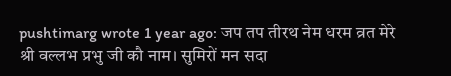pushtimarg wrote 1 year ago: जप तप तीरथ नेम धरम व्रत मेरे श्री वल्लभ प्रभु जी कौ नाम। सुमिरों मन सदा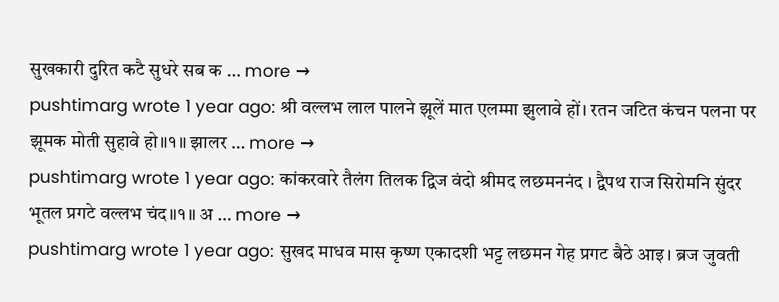सुखकारी दुरित कटै सुधरे सब क … more →
pushtimarg wrote 1 year ago: श्री वल्लभ लाल पालने झूलें मात एलम्मा झुलावे हों। रतन जटित कंचन पलना पर झूमक मोती सुहावे हो॥१॥ झालर … more →
pushtimarg wrote 1 year ago: कांकरवारे तैलंग तिलक द्विज वंदो श्रीमद लछमननंद । द्वैपथ राज सिरोमनि सुंदर भूतल प्रगटे वल्लभ चंद॥१॥ अ … more →
pushtimarg wrote 1 year ago: सुखद माधव मास कृष्ण एकादशी भट्ट लछमन गेह प्रगट बैठे आइ। ब्रज जुवती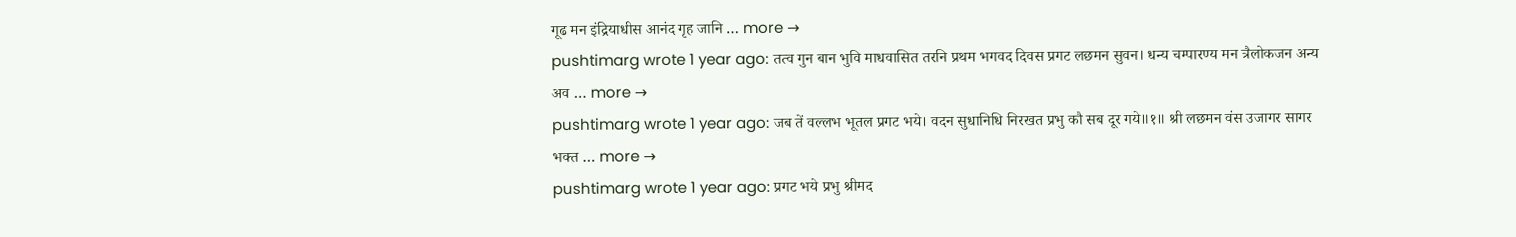गूढ मन इंद्रियाधीस आनंद गृह जानि … more →
pushtimarg wrote 1 year ago: तत्व गुन बान भुवि माधवासित तरनि प्रथम भगवद दिवस प्रगट लछमन सुवन। धन्य चम्पारण्य मन त्रैलोकजन अन्य अव … more →
pushtimarg wrote 1 year ago: जब तें वल्लभ भूतल प्रगट भये। वदन सुधानिधि निरखत प्रभु कौ सब दूर गये॥१॥ श्री लछमन वंस उजागर सागर भक्त … more →
pushtimarg wrote 1 year ago: प्रगट भये प्रभु श्रीमद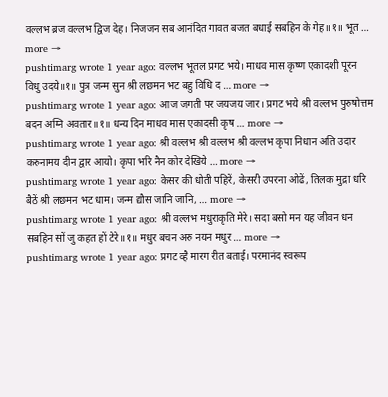वल्लभ ब्रज वल्लभ द्विज देह। निजजन सब आनंदित गावत बजत बधाई सबहिन के गेह॥१॥ भूत … more →
pushtimarg wrote 1 year ago: वल्लभ भूतल प्रगट भये। माधव मास कृष्ण एकादशी पूरन विधु उदये॥१॥ पुत्र जन्म सुन श्री लछमन भट बहु विधि द … more →
pushtimarg wrote 1 year ago: आज जगती पर जयजय जार। प्रगट भये श्री वल्लभ पुरुषोत्तम बदन अग्नि अवतार॥१॥ धन्य दिन माधव मास एकादसी कृष … more →
pushtimarg wrote 1 year ago: श्री वल्लभ श्री वल्लभ श्री वल्लभ कृपा निधान अति उदार करुनामय दीन द्वार आयो। कृपा भरि नैन कोर देखिये … more →
pushtimarg wrote 1 year ago: केसर की धोती पहिरें, केसरी उपरना ओढें, तिलक मुद्रा धरि बैठें श्री लछमन भट धाम। जन्म द्यौस जानि जानि, … more →
pushtimarg wrote 1 year ago: श्री वल्लभ मधुराकृति मेरे। सदा बसो मन यह जीवन धन सबहिन सों जु कहत हों टेरे॥१॥ मधुर बचन अरु नयन मधुर … more →
pushtimarg wrote 1 year ago: प्रगट व्है मारग रीत बताई। परमानंद स्वरूप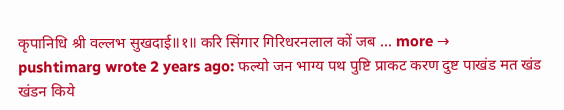कृपानिधि श्री वल्लभ सुखदाई॥१॥ करि सिंगार गिरिधरनलाल कों जब … more →
pushtimarg wrote 2 years ago: फल्यो जन भाग्य पथ पुष्टि प्राकट करण दुष्ट पाखंड मत खंड खंडन किये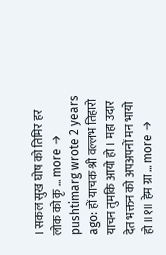। सकल सुख घोष को तिमिर हर लोक को कृ … more →
pushtimarg wrote 2 years ago: हों याचक श्री वल्लभ तिहारो याचन तुमकि आयो हो । महा उदार देत भक्तन को अपअपनों मन भायो हो ॥१॥ हेम ग्रा … more →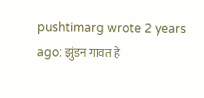pushtimarg wrote 2 years ago: झुंडन गावत हे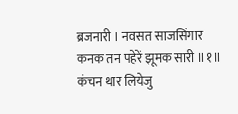ब्रजनारी । नवसत साजसिंगार कनक तन पहेरें झूमक सारी ॥१॥ कंचन थार लियेजु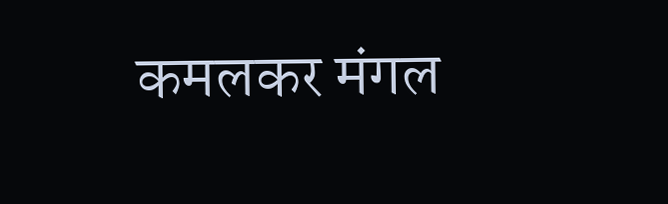कमलकर मंगल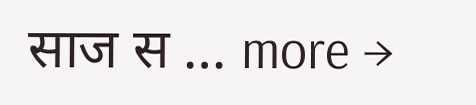साज स … more →